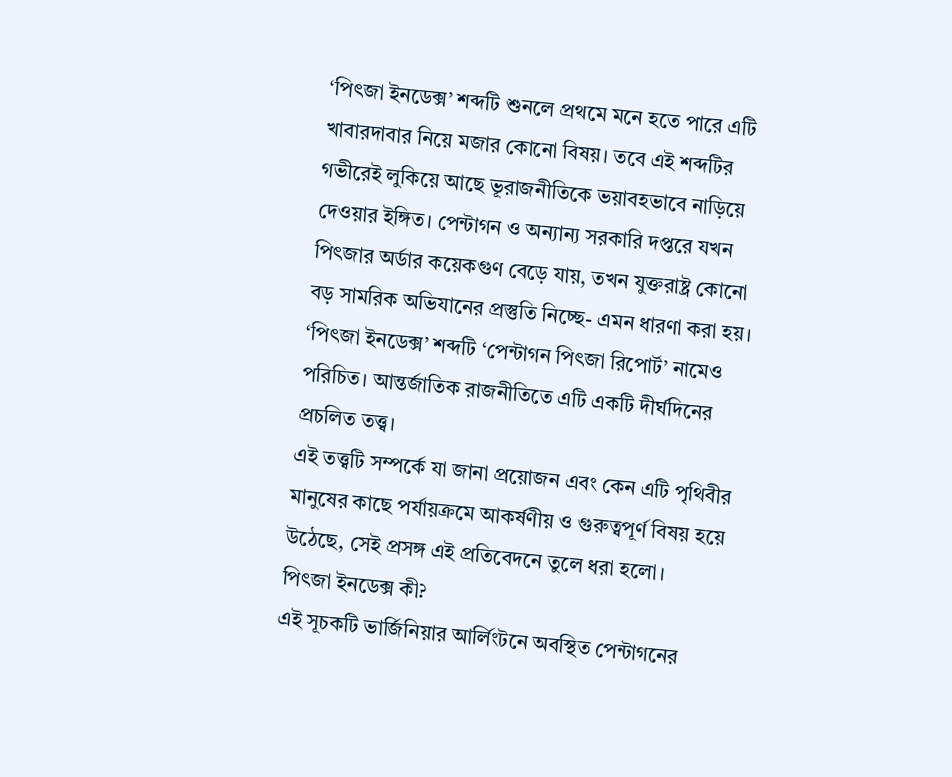‘পিৎজা ইনডেক্স’ শব্দটি শুনলে প্রথমে মনে হতে পারে এটি খাবারদাবার নিয়ে মজার কোনো বিষয়। তবে এই শব্দটির গভীরেই লুকিয়ে আছে ভূরাজনীতিকে ভয়াবহভাবে নাড়িয়ে দেওয়ার ইঙ্গিত। পেন্টাগন ও অন্যান্য সরকারি দপ্তরে যখন পিৎজার অর্ডার কয়েকগুণ বেড়ে যায়, তখন যুক্তরাষ্ট্র কোনো বড় সামরিক অভিযানের প্রস্তুতি নিচ্ছে- এমন ধারণা করা হয়।
‘পিৎজা ইনডেক্স’ শব্দটি ‘পেন্টাগন পিৎজা রিপোর্ট’ নামেও পরিচিত। আন্তর্জাতিক রাজনীতিতে এটি একটি দীর্ঘদিনের প্রচলিত তত্ত্ব।
এই তত্ত্বটি সম্পর্কে যা জানা প্রয়োজন এবং কেন এটি পৃথিবীর মানুষের কাছে পর্যায়ক্রমে আকর্ষণীয় ও গুরুত্বপূর্ণ বিষয় হয়ে উঠেছে, সেই প্রসঙ্গ এই প্রতিবেদনে তুলে ধরা হলো।
পিৎজা ইনডেক্স কী?
এই সূচকটি ভার্জিনিয়ার আর্লিংটনে অবস্থিত পেন্টাগনের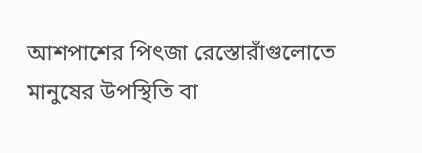আশপাশের পিৎজা রেস্তোরাঁগুলোতে মানুষের উপস্থিতি বা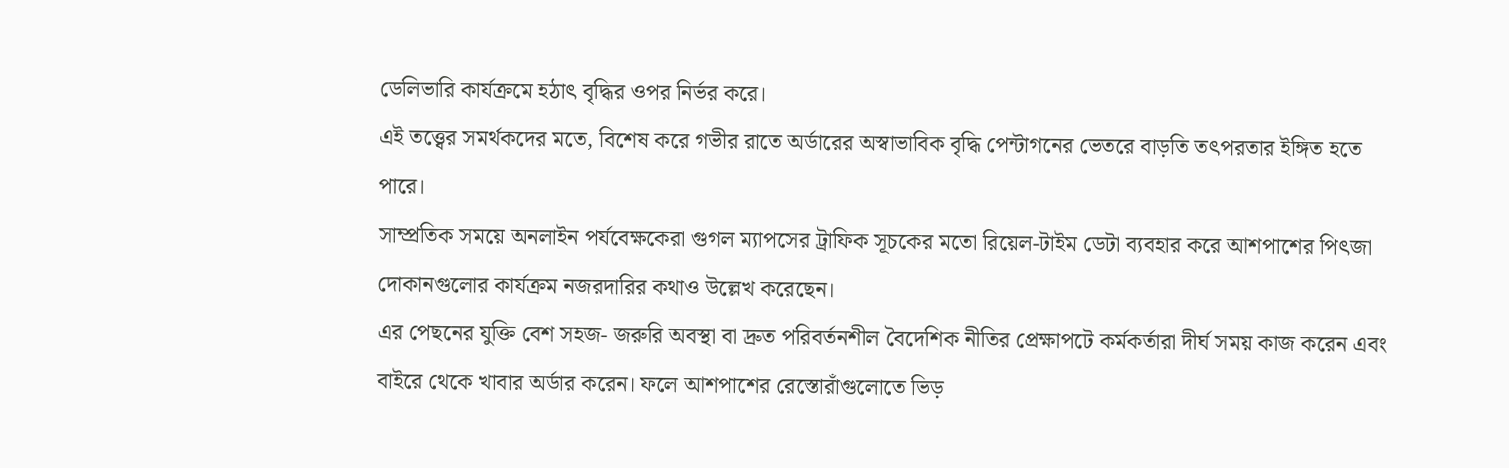ডেলিভারি কার্যক্রমে হঠাৎ বৃদ্ধির ওপর নির্ভর করে।
এই তত্ত্বের সমর্থকদের মতে, বিশেষ করে গভীর রাতে অর্ডারের অস্বাভাবিক বৃদ্ধি পেন্টাগনের ভেতরে বাড়তি তৎপরতার ইঙ্গিত হতে পারে।
সাম্প্রতিক সময়ে অনলাইন পর্যবেক্ষকেরা গুগল ম্যাপসের ট্রাফিক সূচকের মতো রিয়েল-টাইম ডেটা ব্যবহার করে আশপাশের পিৎজা দোকানগুলোর কার্যক্রম নজরদারির কথাও উল্লেখ করেছেন।
এর পেছনের যুক্তি বেশ সহজ- জরুরি অবস্থা বা দ্রুত পরিবর্তনশীল বৈদেশিক নীতির প্রেক্ষাপটে কর্মকর্তারা দীর্ঘ সময় কাজ করেন এবং বাইরে থেকে খাবার অর্ডার করেন। ফলে আশপাশের রেস্তোরাঁগুলোতে ভিড়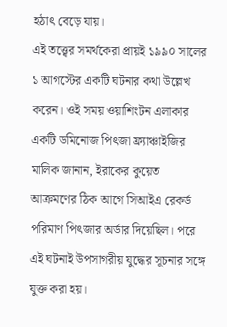হঠাৎ বেড়ে যায়।
এই তত্ত্বের সমর্থকেরা প্রায়ই ১৯৯০ সালের ১ আগস্টের একটি ঘটনার কথা উল্লেখ করেন। ওই সময় ওয়াশিংটন এলাকার একটি ডমিনোজ পিৎজা ফ্র্যাঞ্চাইজির মালিক জানান, ইরাকের কুয়েত আক্রমণের ঠিক আগে সিআইএ রেকর্ড পরিমাণ পিৎজার অর্ডার দিয়েছিল। পরে এই ঘটনাই উপসাগরীয় যুদ্ধের সূচনার সঙ্গে যুক্ত করা হয়।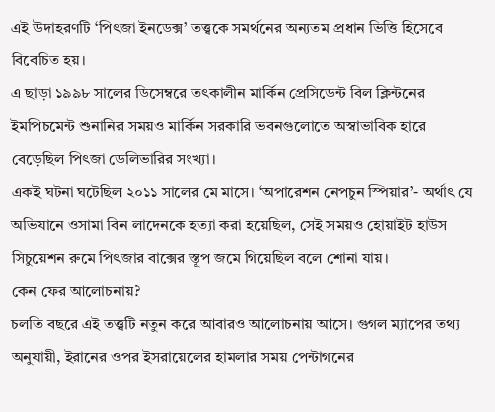এই উদাহরণটি ‘পিৎজা ইনডেক্স’ তত্ত্বকে সমর্থনের অন্যতম প্রধান ভিত্তি হিসেবে বিবেচিত হয়।
এ ছাড়া ১৯৯৮ সালের ডিসেম্বরে তৎকালীন মার্কিন প্রেসিডেন্ট বিল ক্লিন্টনের ইমপিচমেন্ট শুনানির সময়ও মার্কিন সরকারি ভবনগুলোতে অস্বাভাবিক হারে বেড়েছিল পিৎজা ডেলিভারির সংখ্যা।
একই ঘটনা ঘটেছিল ২০১১ সালের মে মাসে। ‘অপারেশন নেপচুন স্পিয়ার’- অর্থাৎ যে অভিযানে ওসামা বিন লাদেনকে হত্যা করা হয়েছিল, সেই সময়ও হোয়াইট হাউস সিচুয়েশন রুমে পিৎজার বাক্সের স্তূপ জমে গিয়েছিল বলে শোনা যায়।
কেন ফের আলোচনায়?
চলতি বছরে এই তত্ত্বটি নতুন করে আবারও আলোচনায় আসে। গুগল ম্যাপের তথ্য অনুযায়ী, ইরানের ওপর ইসরায়েলের হামলার সময় পেন্টাগনের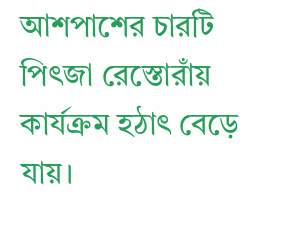আশপাশের চারটি পিৎজা রেস্তোরাঁয় কার্যক্রম হঠাৎ বেড়ে যায়।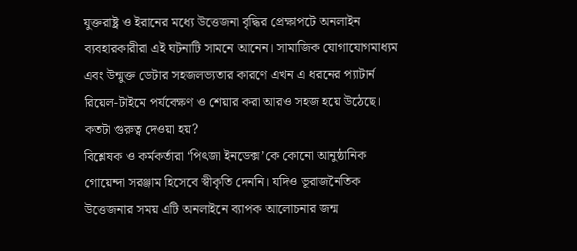যুক্তরাষ্ট্র ও ইরানের মধ্যে উত্তেজনা বৃদ্ধির প্রেক্ষাপটে অনলাইন ব্যবহারকারীরা এই ঘটনাটি সামনে আনেন। সামাজিক যোগাযোগমাধ্যম এবং উন্মুক্ত ডেটার সহজলভ্যতার কারণে এখন এ ধরনের প্যাটার্ন রিয়েল-টাইমে পর্যবেক্ষণ ও শেয়ার করা আরও সহজ হয়ে উঠেছে।
কতটা গুরুত্ব দেওয়া হয়?
বিশ্লেষক ও কর্মকর্তারা ‘পিৎজা ইনডেক্স’কে কোনো আনুষ্ঠানিক গোয়েন্দা সরঞ্জাম হিসেবে স্বীকৃতি দেননি। যদিও ভূরাজনৈতিক উত্তেজনার সময় এটি অনলাইনে ব্যাপক আলোচনার জন্ম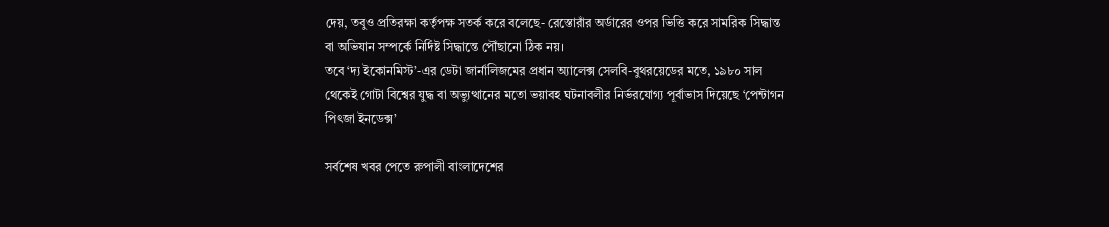দেয়, তবুও প্রতিরক্ষা কর্তৃপক্ষ সতর্ক করে বলেছে- রেস্তোরাঁর অর্ডারের ওপর ভিত্তি করে সামরিক সিদ্ধান্ত বা অভিযান সম্পর্কে নির্দিষ্ট সিদ্ধান্তে পৌঁছানো ঠিক নয়।
তবে ‘দ্য ইকোনমিস্ট’-এর ডেটা জার্নালিজমের প্রধান অ্যালেক্স সেলবি-বুথরয়েডের মতে, ১৯৮০ সাল থেকেই গোটা বিশ্বের যুদ্ধ বা অভ্যুত্থানের মতো ভয়াবহ ঘটনাবলীর নির্ভরযোগ্য পূর্বাভাস দিয়েছে ‘পেন্টাগন পিৎজা ইনডেক্স’

সর্বশেষ খবর পেতে রুপালী বাংলাদেশের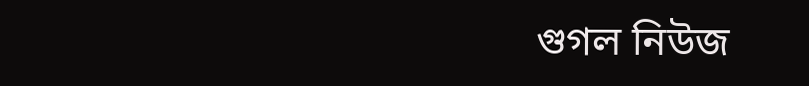গুগল নিউজ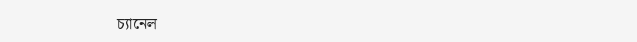চ্যানেল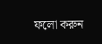ফলো করুন